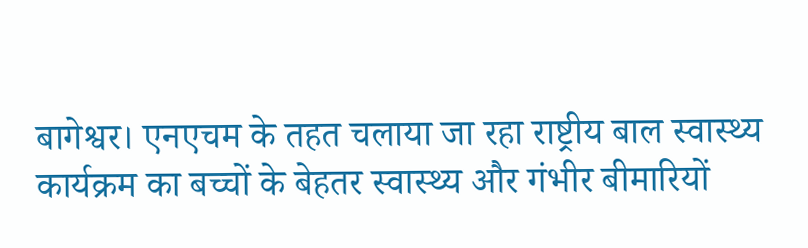बागेश्वर। एनएचम के तहत चलाया जा रहा राष्ट्रीय बाल स्वास्थ्य कार्यक्रम का बच्चों के बेहतर स्वास्थ्य और गंभीर बीमारियों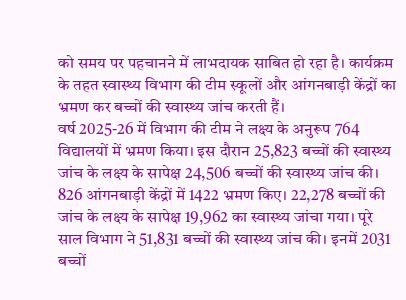को समय पर पहचानने में लाभदायक साबित हो रहा है। कार्यक्रम के तहत स्वास्थ्य विभाग की टीम स्कूलों और आंगनबाड़ी केंद्रों का भ्रमण कर बच्चों की स्वास्थ्य जांच करती हैं।
वर्ष 2025-26 में विभाग की टीम ने लक्ष्य के अनुरूप 764 विद्यालयों में भ्रमण किया। इस दौरान 25,823 बच्चों की स्वास्थ्य जांच के लक्ष्य के सापेक्ष 24,506 बच्चों की स्वास्थ्य जांच की। 826 आंगनबाड़ी केंद्रों में 1422 भ्रमण किए। 22,278 बच्चों की जांच के लक्ष्य के सापेक्ष 19,962 का स्वास्थ्य जांचा गया। पूरे साल विभाग ने 51,831 बच्चों की स्वास्थ्य जांच की। इनमें 2031 बच्चों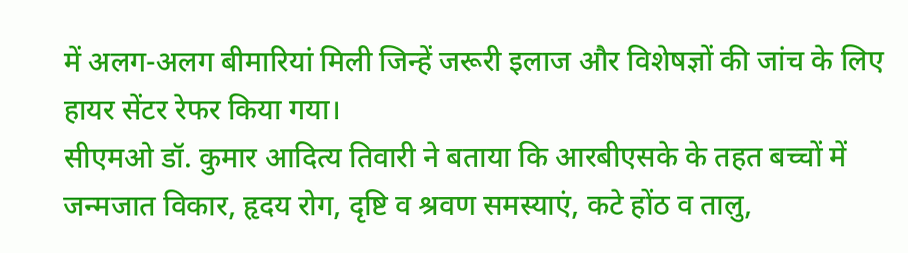में अलग-अलग बीमारियां मिली जिन्हें जरूरी इलाज और विशेषज्ञों की जांच के लिए हायर सेंटर रेफर किया गया।
सीएमओ डॉ. कुमार आदित्य तिवारी ने बताया कि आरबीएसके के तहत बच्चों में जन्मजात विकार, हृदय रोग, दृष्टि व श्रवण समस्याएं, कटे होंठ व तालु,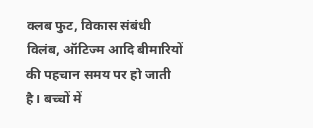क्लब फुट, विकास संबंधी विलंब, ऑटिज्म आदि बीमारियों की पहचान समय पर हो जाती है। बच्चों में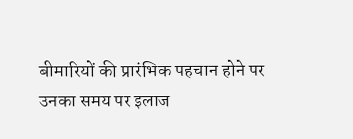बीमारियों की प्रारंभिक पहचान होने पर उनका समय पर इलाज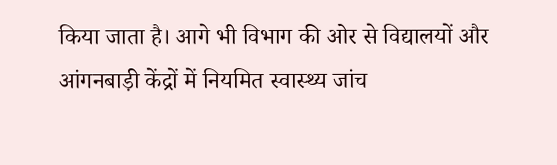किया जाता है। आगे भी विभाग की ओर से विद्यालयों और आंगनबाड़ी केंद्रों में नियमित स्वास्थ्य जांच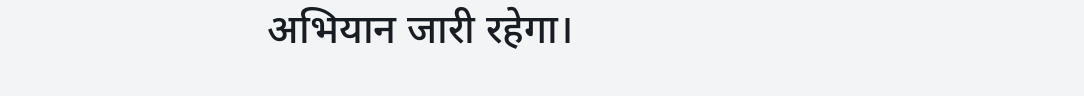अभियान जारी रहेगा।